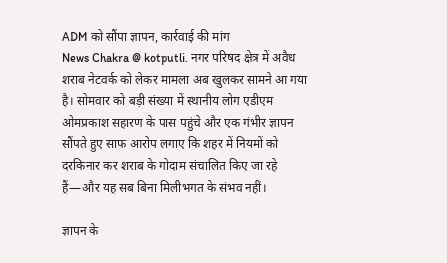ADM को सौंपा ज्ञापन, कार्रवाई की मांग
News Chakra @ kotputli. नगर परिषद क्षेत्र में अवैध शराब नेटवर्क को लेकर मामला अब खुलकर सामने आ गया है। सोमवार को बड़ी संख्या में स्थानीय लोग एडीएम ओमप्रकाश सहारण के पास पहुंचे और एक गंभीर ज्ञापन सौंपते हुए साफ आरोप लगाए कि शहर में नियमों को दरकिनार कर शराब के गोदाम संचालित किए जा रहे हैं—और यह सब बिना मिलीभगत के संभव नहीं।

ज्ञापन के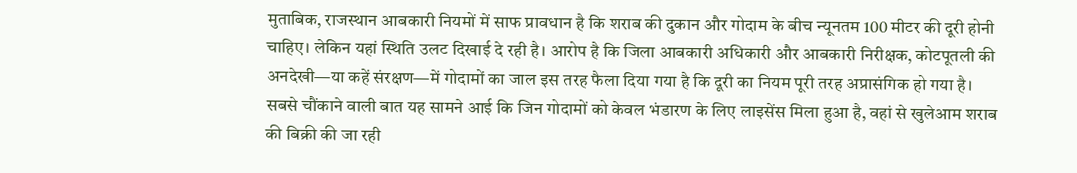मुताबिक, राजस्थान आबकारी नियमों में साफ प्रावधान है कि शराब की दुकान और गोदाम के बीच न्यूनतम 100 मीटर की दूरी होनी चाहिए। लेकिन यहां स्थिति उलट दिखाई दे रही है। आरोप है कि जिला आबकारी अधिकारी और आबकारी निरीक्षक, कोटपूतली की अनदेखी—या कहें संरक्षण—में गोदामों का जाल इस तरह फैला दिया गया है कि दूरी का नियम पूरी तरह अप्रासंगिक हो गया है।
सबसे चौंकाने वाली बात यह सामने आई कि जिन गोदामों को केवल भंडारण के लिए लाइसेंस मिला हुआ है, वहां से खुलेआम शराब की बिक्री की जा रही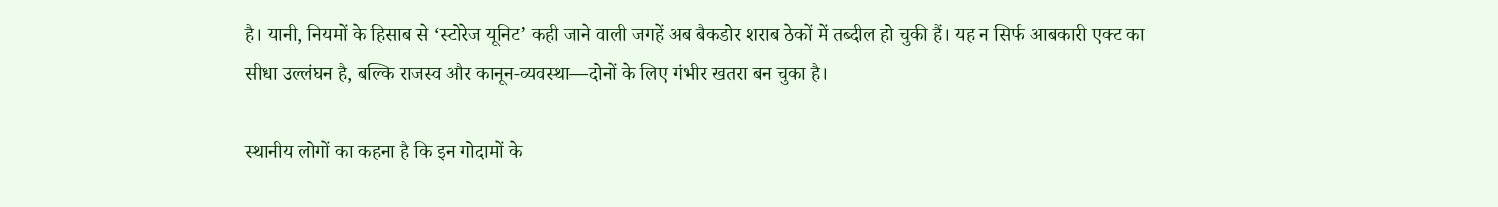है। यानी, नियमों के हिसाब से ‘स्टोरेज यूनिट’ कही जाने वाली जगहें अब बैकडोर शराब ठेकों में तब्दील हो चुकी हैं। यह न सिर्फ आबकारी एक्ट का सीधा उल्लंघन है, बल्कि राजस्व और कानून-व्यवस्था—दोनों के लिए गंभीर खतरा बन चुका है।

स्थानीय लोगों का कहना है कि इन गोदामों के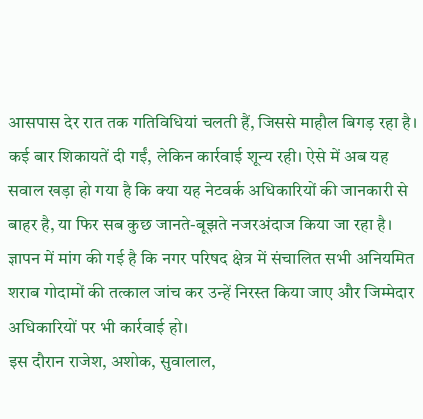आसपास देर रात तक गतिविधियां चलती हैं, जिससे माहौल बिगड़ रहा है। कई बार शिकायतें दी गईं, लेकिन कार्रवाई शून्य रही। ऐसे में अब यह सवाल खड़ा हो गया है कि क्या यह नेटवर्क अधिकारियों की जानकारी से बाहर है, या फिर सब कुछ जानते-बूझते नजरअंदाज किया जा रहा है।
ज्ञापन में मांग की गई है कि नगर परिषद क्षेत्र में संचालित सभी अनियमित शराब गोदामों की तत्काल जांच कर उन्हें निरस्त किया जाए और जिम्मेदार अधिकारियों पर भी कार्रवाई हो।
इस दौरान राजेश, अशोक, सुवालाल,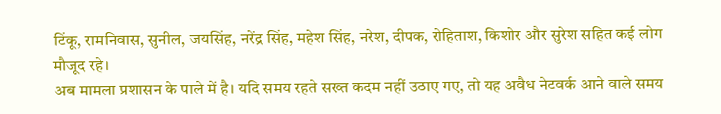टिंकू, रामनिवास, सुनील, जयसिंह, नरेंद्र सिंह, महेश सिंह, नरेश, दीपक, रोहिताश, किशोर और सुरेश सहित कई लोग मौजूद रहे।
अब मामला प्रशासन के पाले में है। यदि समय रहते सख्त कदम नहीं उठाए गए, तो यह अवैध नेटवर्क आने वाले समय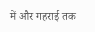में और गहराई तक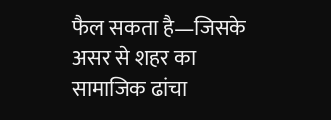फैल सकता है—जिसके असर से शहर का सामाजिक ढांचा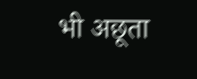भी अछूता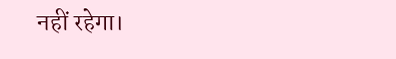नहीं रहेगा।